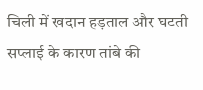चिली में खदान हड़ताल और घटती सप्लाई के कारण तांबे की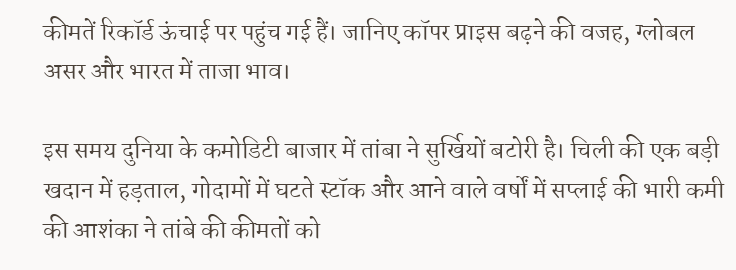कीमतें रिकॉर्ड ऊंचाई पर पहुंच गई हैं। जानिए कॉपर प्राइस बढ़ने की वजह, ग्लोबल असर और भारत में ताजा भाव।

इस समय दुनिया के कमोडिटी बाजार में तांबा ने सुर्खियों बटोरी है। चिली की एक बड़ी खदान में हड़ताल, गोदामों में घटते स्टॉक और आने वाले वर्षों में सप्लाई की भारी कमी की आशंका ने तांबे की कीमतों को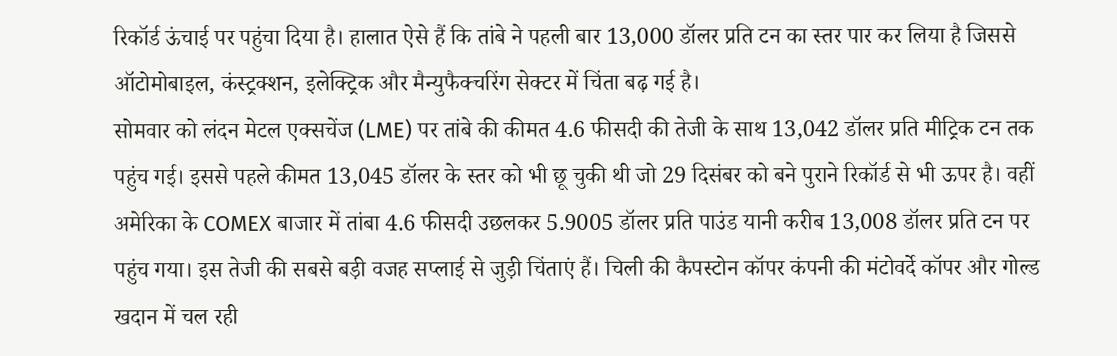रिकॉर्ड ऊंचाई पर पहुंचा दिया है। हालात ऐसे हैं कि तांबे ने पहली बार 13,000 डॉलर प्रति टन का स्तर पार कर लिया है जिससे ऑटोमोबाइल, कंस्ट्रक्शन, इलेक्ट्रिक और मैन्युफैक्चरिंग सेक्टर में चिंता बढ़ गई है।
सोमवार को लंदन मेटल एक्सचेंज (LME) पर तांबे की कीमत 4.6 फीसदी की तेजी के साथ 13,042 डॉलर प्रति मीट्रिक टन तक पहुंच गई। इससे पहले कीमत 13,045 डॉलर के स्तर को भी छू चुकी थी जो 29 दिसंबर को बने पुराने रिकॉर्ड से भी ऊपर है। वहीं अमेरिका के COMEX बाजार में तांबा 4.6 फीसदी उछलकर 5.9005 डॉलर प्रति पाउंड यानी करीब 13,008 डॉलर प्रति टन पर पहुंच गया। इस तेजी की सबसे बड़ी वजह सप्लाई से जुड़ी चिंताएं हैं। चिली की कैपस्टोन कॉपर कंपनी की मंटोवर्दे कॉपर और गोल्ड खदान में चल रही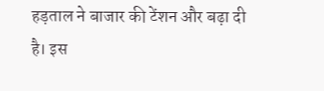हड़ताल ने बाजार की टेंशन और बढ़ा दी है। इस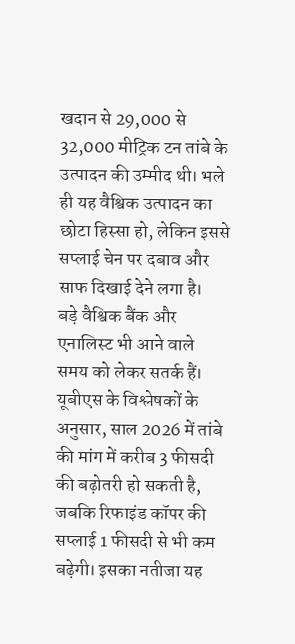खदान से 29,000 से 32,000 मीट्रिक टन तांबे के उत्पादन की उम्मीद थी। भले ही यह वैश्विक उत्पादन का छोटा हिस्सा हो, लेकिन इससे सप्लाई चेन पर दबाव और साफ दिखाई देने लगा है।
बड़े वैश्विक बैंक और एनालिस्ट भी आने वाले समय को लेकर सतर्क हैं। यूबीएस के विश्लेषकों के अनुसार, साल 2026 में तांबे की मांग में करीब 3 फीसदी की बढ़ोतरी हो सकती है, जबकि रिफाइंड कॉपर की सप्लाई 1 फीसदी से भी कम बढ़ेगी। इसका नतीजा यह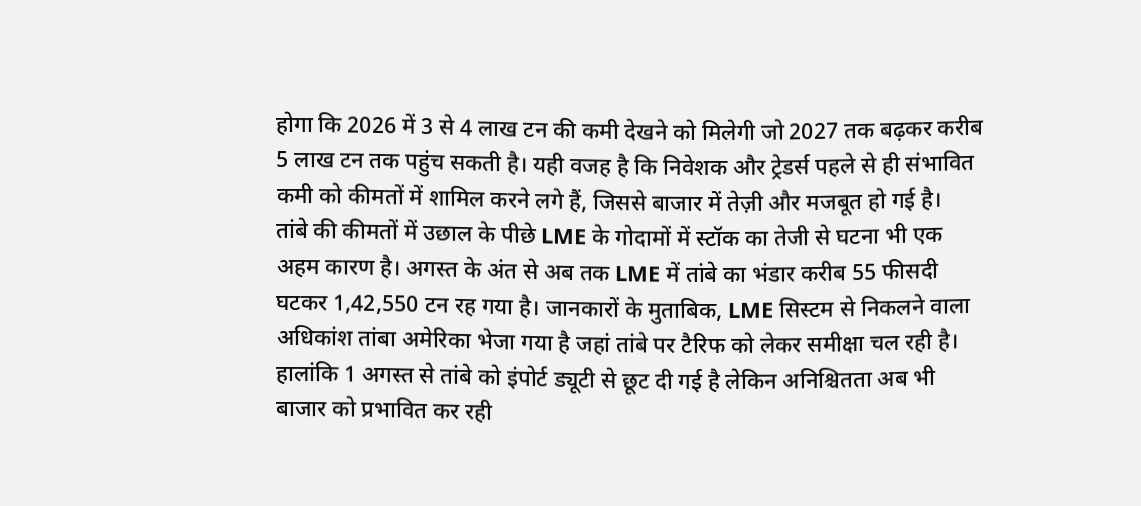होगा कि 2026 में 3 से 4 लाख टन की कमी देखने को मिलेगी जो 2027 तक बढ़कर करीब 5 लाख टन तक पहुंच सकती है। यही वजह है कि निवेशक और ट्रेडर्स पहले से ही संभावित कमी को कीमतों में शामिल करने लगे हैं, जिससे बाजार में तेज़ी और मजबूत हो गई है।
तांबे की कीमतों में उछाल के पीछे LME के गोदामों में स्टॉक का तेजी से घटना भी एक अहम कारण है। अगस्त के अंत से अब तक LME में तांबे का भंडार करीब 55 फीसदी घटकर 1,42,550 टन रह गया है। जानकारों के मुताबिक, LME सिस्टम से निकलने वाला अधिकांश तांबा अमेरिका भेजा गया है जहां तांबे पर टैरिफ को लेकर समीक्षा चल रही है। हालांकि 1 अगस्त से तांबे को इंपोर्ट ड्यूटी से छूट दी गई है लेकिन अनिश्चितता अब भी बाजार को प्रभावित कर रही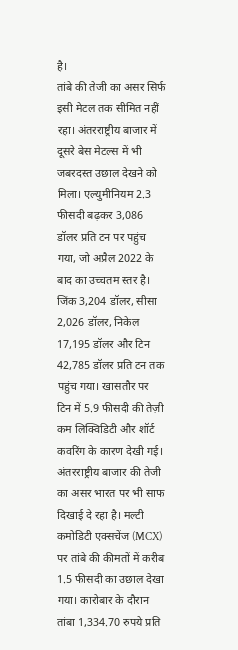है।
तांबे की तेजी का असर सिर्फ इसी मेटल तक सीमित नहीं रहा। अंतरराष्ट्रीय बाजार में दूसरे बेस मेटल्स में भी जबरदस्त उछाल देखने को मिला। एल्युमीनियम 2.3 फीसदी बढ़कर 3,086 डॉलर प्रति टन पर पहुंच गया, जो अप्रैल 2022 के बाद का उच्चतम स्तर है। जिंक 3,204 डॉलर, सीसा 2,026 डॉलर, निकेल 17,195 डॉलर और टिन 42,785 डॉलर प्रति टन तक पहुंच गया। खासतौर पर टिन में 5.9 फीसदी की तेज़ी कम लिक्विडिटी और शॉर्ट कवरिंग के कारण देखी गई।
अंतरराष्ट्रीय बाजार की तेजी का असर भारत पर भी साफ दिखाई दे रहा है। मल्टी कमोडिटी एक्सचेंज (MCX) पर तांबे की कीमतों में करीब 1.5 फीसदी का उछाल देखा गया। कारोबार के दौरान तांबा 1,334.70 रुपये प्रति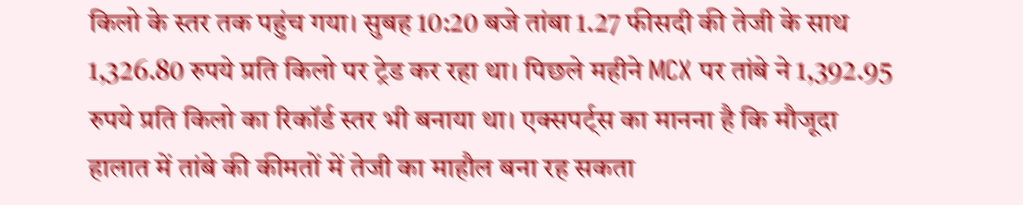किलो के स्तर तक पहुंच गया। सुबह 10:20 बजे तांबा 1.27 फीसदी की तेजी के साथ 1,326.80 रुपये प्रति किलो पर ट्रेड कर रहा था। पिछले महीने MCX पर तांबे ने 1,392.95 रुपये प्रति किलो का रिकॉर्ड स्तर भी बनाया था। एक्सपर्ट्स का मानना है कि मौजूदा हालात में तांबे की कीमतों में तेजी का माहौल बना रह सकता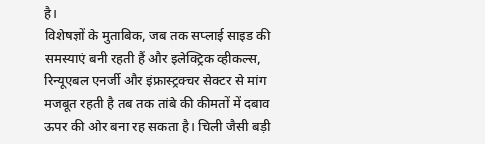है।
विशेषज्ञों के मुताबिक, जब तक सप्लाई साइड की समस्याएं बनी रहती हैं और इलेक्ट्रिक व्हीकल्स, रिन्यूएबल एनर्जी और इंफ्रास्ट्रक्चर सेक्टर से मांग मजबूत रहती है तब तक तांबे की कीमतों में दबाव ऊपर की ओर बना रह सकता है। चिली जैसी बड़ी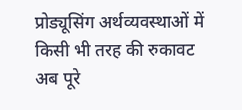प्रोड्यूसिंग अर्थव्यवस्थाओं में किसी भी तरह की रुकावट अब पूरे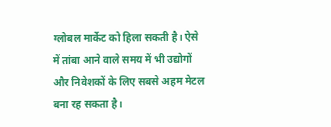ग्लोबल मार्केट को हिला सकती है। ऐसे में तांबा आने वाले समय में भी उद्योगों और निवेशकों के लिए सबसे अहम मेटल बना रह सकता है।